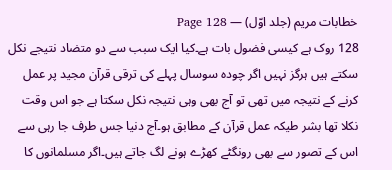خطابات مریم (جلد اوّل) — Page 128
128 روک ہے کیسی فضول بات ہے۔کیا ایک سبب سے دو متضاد نتیجے نکل سکتے ہیں ہرگز نہیں اگر چودہ سوسال پہلے کی ترقی قرآن مجید پر عمل کرنے کے نتیجہ میں تھی تو آج بھی وہی نتیجہ نکل سکتا ہے جو اس وقت نکلا تھا بشر طیکہ عمل قرآن کے مطابق ہو۔آج دنیا جس طرف جا رہی سے اس کے تصور سے بھی رونگٹے کھڑے ہونے لگ جاتے ہیں۔اگر مسلمانوں کا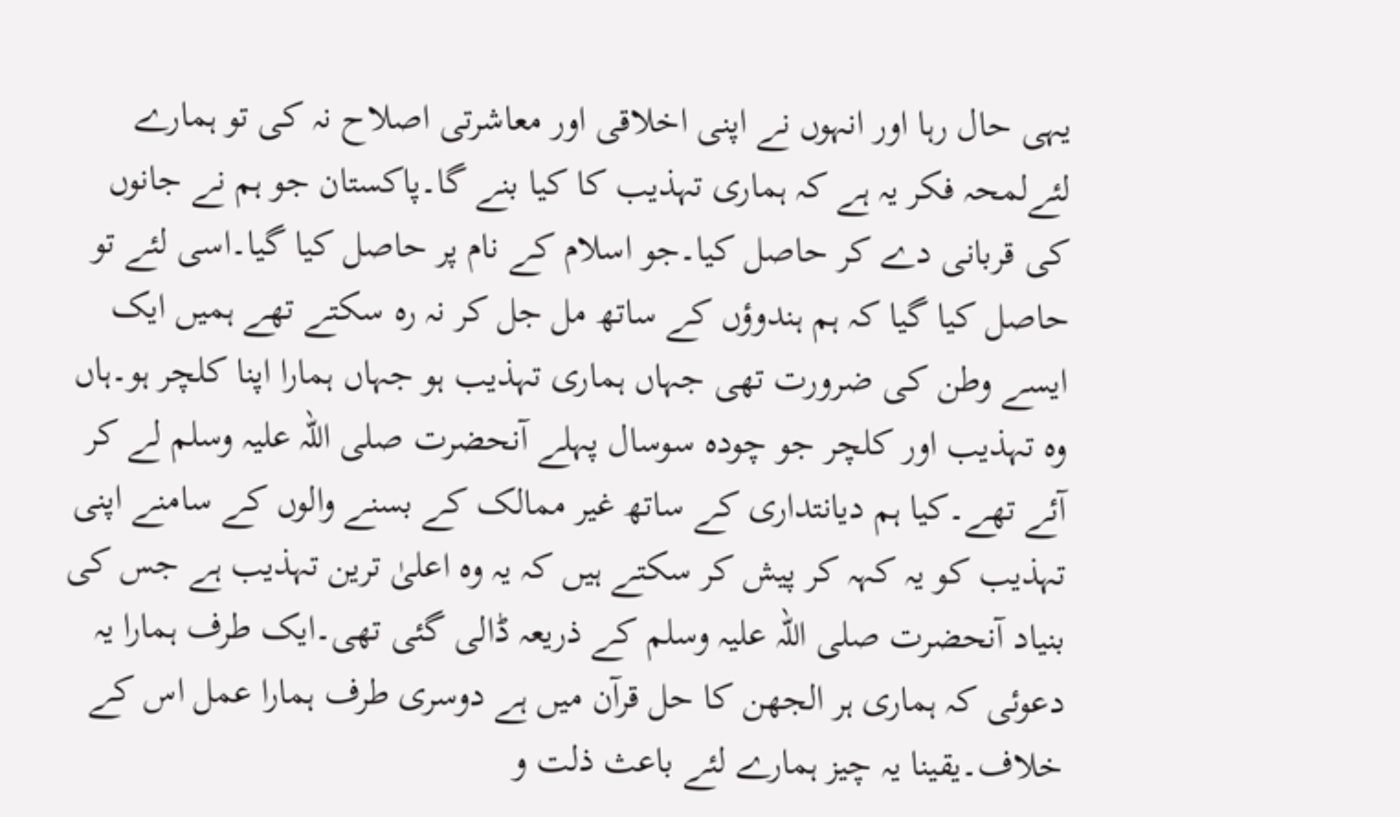یہی حال رہا اور انہوں نے اپنی اخلاقی اور معاشرتی اصلاح نہ کی تو ہمارے لئےلمحہ فکر یہ ہے کہ ہماری تہذیب کا کیا بنے گا۔پاکستان جو ہم نے جانوں کی قربانی دے کر حاصل کیا۔جو اسلام کے نام پر حاصل کیا گیا۔اسی لئے تو حاصل کیا گیا کہ ہم ہندوؤں کے ساتھ مل جل کر نہ رہ سکتے تھے ہمیں ایک ایسے وطن کی ضرورت تھی جہاں ہماری تہذیب ہو جہاں ہمارا اپنا کلچر ہو۔ہاں وہ تہذیب اور کلچر جو چودہ سوسال پہلے آنحضرت صلی اللہ علیہ وسلم لے کر آئے تھے۔کیا ہم دیانتداری کے ساتھ غیر ممالک کے بسنے والوں کے سامنے اپنی تہذیب کو یہ کہہ کر پیش کر سکتے ہیں کہ یہ وہ اعلیٰ ترین تہذیب ہے جس کی بنیاد آنحضرت صلی اللہ علیہ وسلم کے ذریعہ ڈالی گئی تھی۔ایک طرف ہمارا یہ دعوئی کہ ہماری ہر الجھن کا حل قرآن میں ہے دوسری طرف ہمارا عمل اس کے خلاف۔یقینا یہ چیز ہمارے لئے باعث ذلت و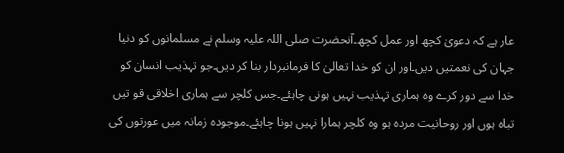عار ہے کہ دعویٰ کچھ اور عمل کچھ۔آنحضرت صلی اللہ علیہ وسلم نے مسلمانوں کو دنیا جہان کی نعمتیں دیں۔اور ان کو خدا تعالیٰ کا فرمانبردار بنا کر دیں۔جو تہذیب انسان کو خدا سے دور کرے وہ ہماری تہذیب نہیں ہونی چاہئے۔جس کلچر سے ہماری اخلاقی قو تیں تباہ ہوں اور روحانیت مردہ ہو وہ کلچر ہمارا نہیں ہونا چاہئے۔موجودہ زمانہ میں عورتوں کی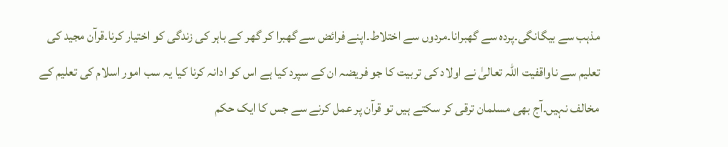مذہب سے بیگانگی۔پردہ سے گھبرانا۔مردوں سے اختلاط۔اپنے فرائض سے گھبرا کر گھر کے باہر کی زندگی کو اختیار کرنا۔قرآن مجید کی تعلیم سے ناواقفیت اللہ تعالیٰ نے اولاد کی تربیت کا جو فریضہ ان کے سپرد کیا ہے اس کو ادانہ کرنا کیا یہ سب امور اسلام کی تعلیم کے مخالف نہیں۔آج بھی مسلمان ترقی کر سکتے ہیں تو قرآن پر عمل کرنے سے جس کا ایک حکم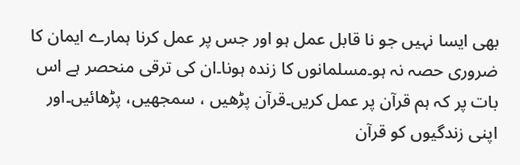بھی ایسا نہیں جو نا قابل عمل ہو اور جس پر عمل کرنا ہمارے ایمان کا ضروری حصہ نہ ہو۔مسلمانوں کا زندہ ہونا۔ان کی ترقی منحصر ہے اس بات پر کہ ہم قرآن پر عمل کریں۔قرآن پڑھیں ، سمجھیں، پڑھائیں۔اور اپنی زندگیوں کو قرآن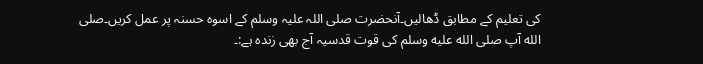کی تعلیم کے مطابق ڈھالیں۔آنحضرت صلی اللہ علیہ وسلم کے اسوہ حسنہ پر عمل کریں۔صلى الله آپ صلى الله عليه وسلم کی قوت قدسیہ آج بھی زندہ ہے:۔